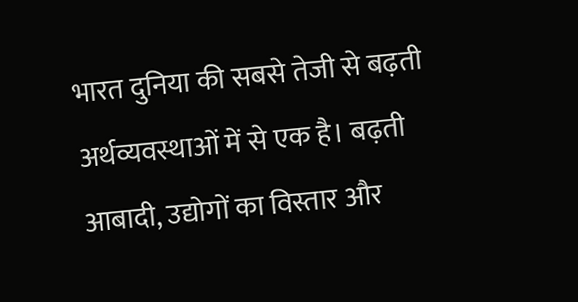भारत दुनिया की सबसे तेजी से बढ़ती अर्थव्यवस्थाओं में से एक है। बढ़ती आबादी, उद्योगों का विस्तार और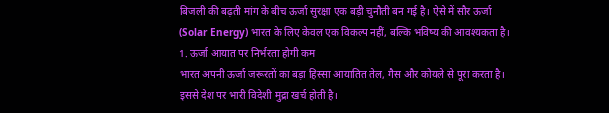बिजली की बढ़ती मांग के बीच ऊर्जा सुरक्षा एक बड़ी चुनौती बन गई है। ऐसे में सौर ऊर्जा (Solar Energy) भारत के लिए केवल एक विकल्प नहीं, बल्कि भविष्य की आवश्यकता है।
1. ऊर्जा आयात पर निर्भरता होगी कम
भारत अपनी ऊर्जा जरूरतों का बड़ा हिस्सा आयातित तेल, गैस और कोयले से पूरा करता है। इससे देश पर भारी विदेशी मुद्रा खर्च होती है।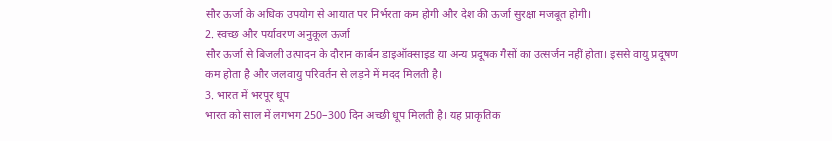सौर ऊर्जा के अधिक उपयोग से आयात पर निर्भरता कम होगी और देश की ऊर्जा सुरक्षा मजबूत होगी।
2. स्वच्छ और पर्यावरण अनुकूल ऊर्जा
सौर ऊर्जा से बिजली उत्पादन के दौरान कार्बन डाइऑक्साइड या अन्य प्रदूषक गैसों का उत्सर्जन नहीं होता। इससे वायु प्रदूषण कम होता है और जलवायु परिवर्तन से लड़ने में मदद मिलती है।
3. भारत में भरपूर धूप
भारत को साल में लगभग 250–300 दिन अच्छी धूप मिलती है। यह प्राकृतिक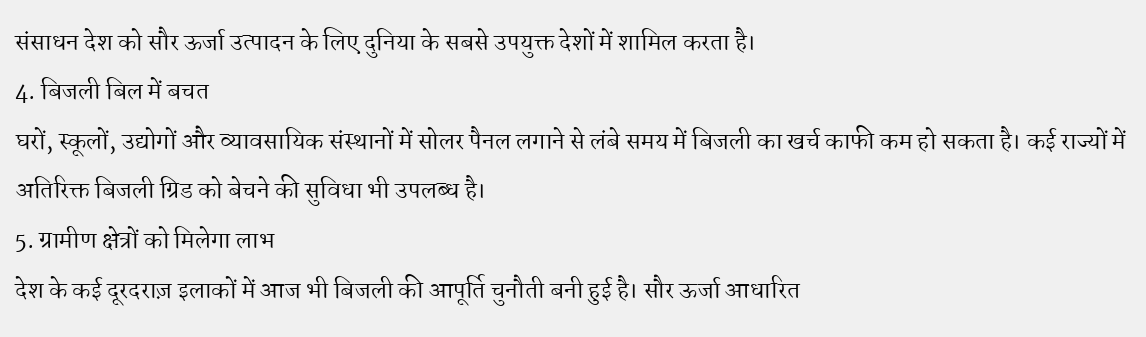संसाधन देश को सौर ऊर्जा उत्पादन के लिए दुनिया के सबसे उपयुक्त देशों में शामिल करता है।
4. बिजली बिल में बचत
घरों, स्कूलों, उद्योगों और व्यावसायिक संस्थानों में सोलर पैनल लगाने से लंबे समय में बिजली का खर्च काफी कम हो सकता है। कई राज्यों में अतिरिक्त बिजली ग्रिड को बेचने की सुविधा भी उपलब्ध है।
5. ग्रामीण क्षेत्रों को मिलेगा लाभ
देश के कई दूरदराज़ इलाकों में आज भी बिजली की आपूर्ति चुनौती बनी हुई है। सौर ऊर्जा आधारित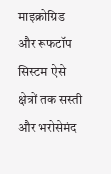माइक्रोग्रिड और रूफटॉप सिस्टम ऐसे क्षेत्रों तक सस्ती और भरोसेमंद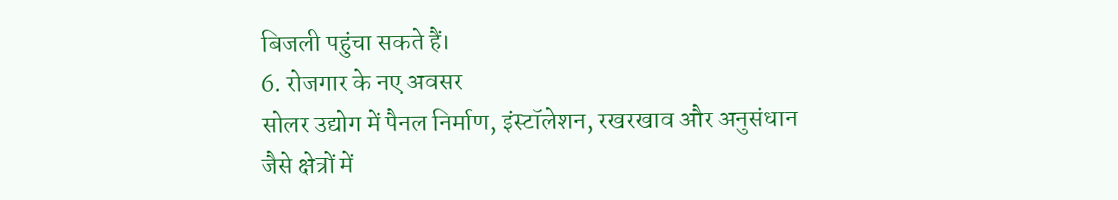बिजली पहुंचा सकते हैं।
6. रोजगार के नए अवसर
सोलर उद्योग में पैनल निर्माण, इंस्टॉलेशन, रखरखाव और अनुसंधान जैसे क्षेत्रों में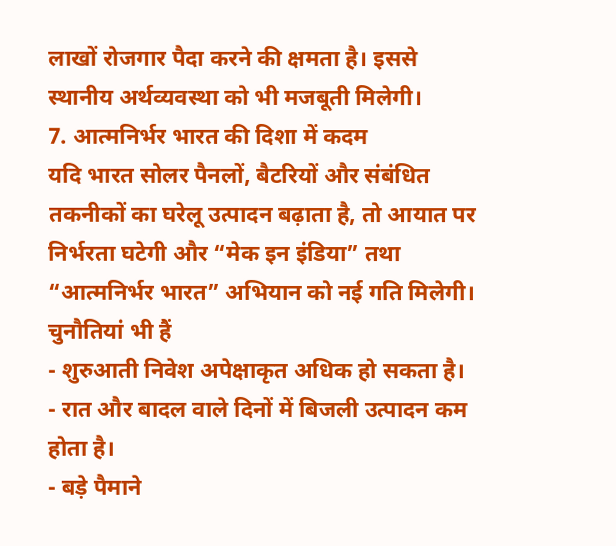लाखों रोजगार पैदा करने की क्षमता है। इससे स्थानीय अर्थव्यवस्था को भी मजबूती मिलेगी।
7. आत्मनिर्भर भारत की दिशा में कदम
यदि भारत सोलर पैनलों, बैटरियों और संबंधित तकनीकों का घरेलू उत्पादन बढ़ाता है, तो आयात पर निर्भरता घटेगी और “मेक इन इंडिया” तथा “आत्मनिर्भर भारत” अभियान को नई गति मिलेगी।
चुनौतियां भी हैं
- शुरुआती निवेश अपेक्षाकृत अधिक हो सकता है।
- रात और बादल वाले दिनों में बिजली उत्पादन कम होता है।
- बड़े पैमाने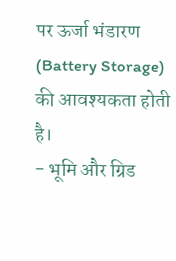पर ऊर्जा भंडारण (Battery Storage) की आवश्यकता होती है।
- भूमि और ग्रिड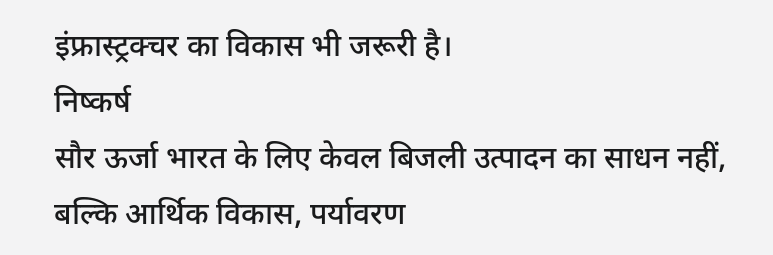इंफ्रास्ट्रक्चर का विकास भी जरूरी है।
निष्कर्ष
सौर ऊर्जा भारत के लिए केवल बिजली उत्पादन का साधन नहीं, बल्कि आर्थिक विकास, पर्यावरण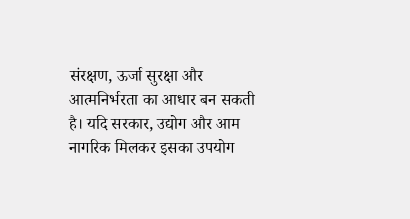संरक्षण, ऊर्जा सुरक्षा और आत्मनिर्भरता का आधार बन सकती है। यदि सरकार, उद्योग और आम नागरिक मिलकर इसका उपयोग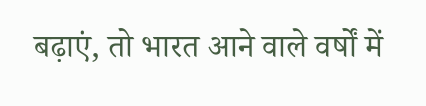बढ़ाएं, तो भारत आने वाले वर्षों में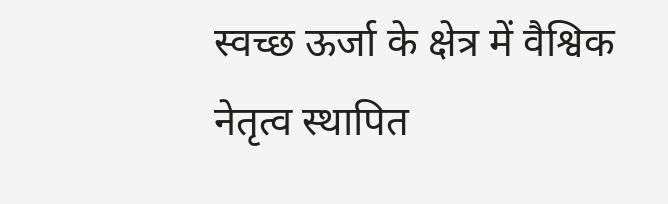स्वच्छ ऊर्जा के क्षेत्र में वैश्विक नेतृत्व स्थापित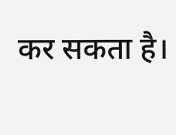कर सकता है।